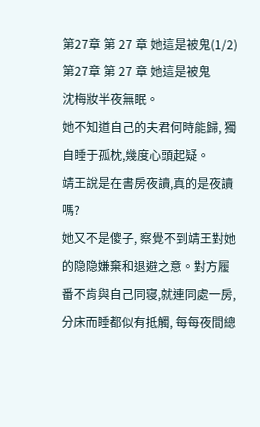第27章 第 27 章 她這是被鬼(1/2)
第27章 第 27 章 她這是被鬼
沈梅妝半夜無眠。
她不知道自己的夫君何時能歸, 獨自睡于孤枕,幾度心頭起疑。
靖王說是在書房夜讀,真的是夜讀嗎?
她又不是傻子, 察覺不到靖王對她的隐隐嫌棄和退避之意。對方履番不肯與自己同寝,就連同處一房,分床而睡都似有抵觸, 每每夜間總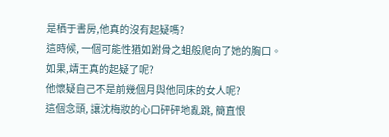是栖于書房,他真的沒有起疑嗎?
這時候, 一個可能性猶如跗骨之蛆般爬向了她的胸口。
如果,靖王真的起疑了呢?
他懷疑自己不是前幾個月與他同床的女人呢?
這個念頭, 讓沈梅妝的心口砰砰地亂跳, 簡直恨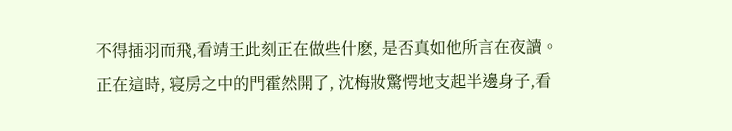不得插羽而飛,看靖王此刻正在做些什麽, 是否真如他所言在夜讀。
正在這時, 寝房之中的門霍然開了, 沈梅妝驚愕地支起半邊身子,看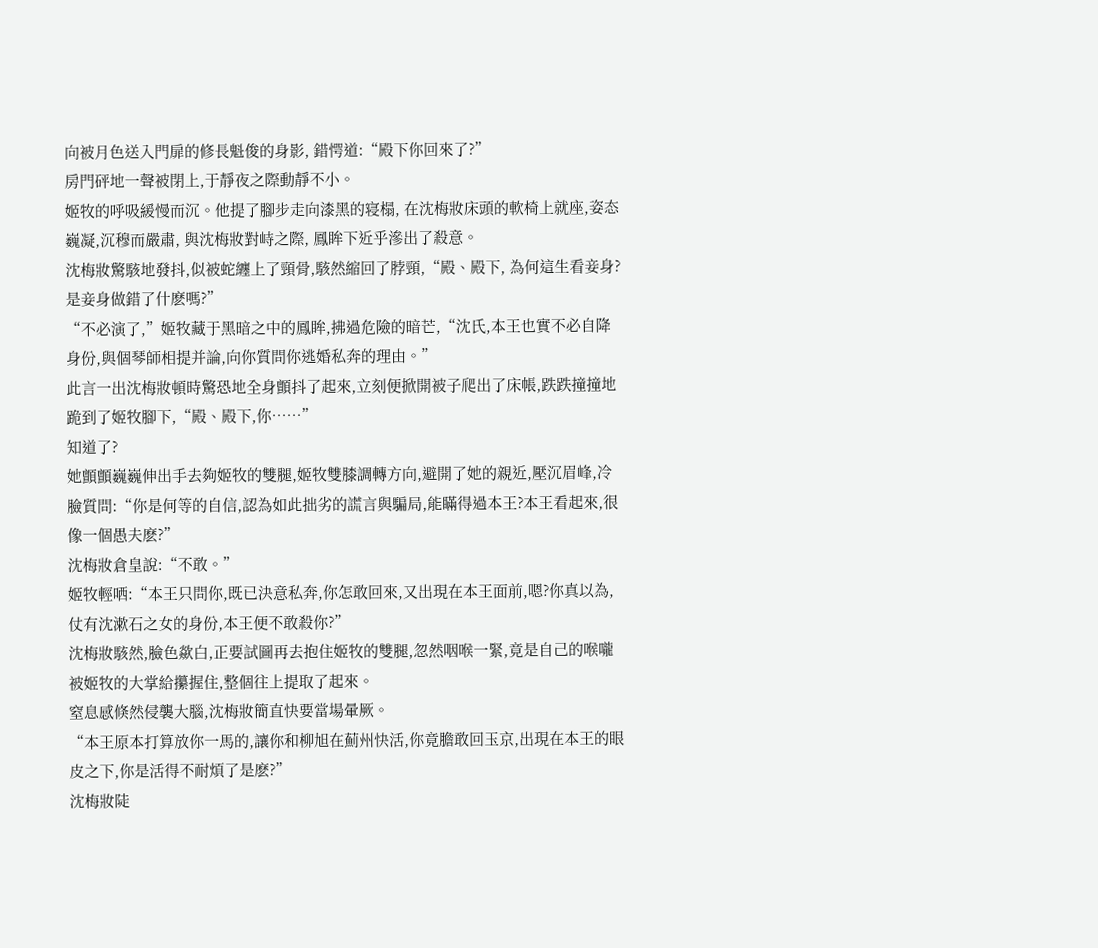向被月色送入門扉的修長魁俊的身影, 錯愕道:“殿下你回來了?”
房門砰地一聲被閉上,于靜夜之際動靜不小。
姬牧的呼吸緩慢而沉。他提了腳步走向漆黑的寝榻, 在沈梅妝床頭的軟椅上就座,姿态巍凝,沉穆而嚴肅, 與沈梅妝對峙之際, 鳳眸下近乎滲出了殺意。
沈梅妝驚駭地發抖,似被蛇纏上了頸骨,駭然縮回了脖頸,“殿、殿下, 為何這生看妾身?是妾身做錯了什麽嗎?”
“不必演了,”姬牧藏于黑暗之中的鳳眸,拂過危險的暗芒,“沈氏,本王也實不必自降身份,與個琴師相提并論,向你質問你逃婚私奔的理由。”
此言一出沈梅妝頓時驚恐地全身顫抖了起來,立刻便掀開被子爬出了床帳,跌跌撞撞地跪到了姬牧腳下,“殿、殿下,你……”
知道了?
她顫顫巍巍伸出手去夠姬牧的雙腿,姬牧雙膝調轉方向,避開了她的親近,壓沉眉峰,冷臉質問:“你是何等的自信,認為如此拙劣的謊言與騙局,能瞞得過本王?本王看起來,很像一個愚夫麽?”
沈梅妝倉皇說:“不敢。”
姬牧輕哂:“本王只問你,既已決意私奔,你怎敢回來,又出現在本王面前,嗯?你真以為,仗有沈漱石之女的身份,本王便不敢殺你?”
沈梅妝駭然,臉色歘白,正要試圖再去抱住姬牧的雙腿,忽然咽喉一緊,竟是自己的喉嚨被姬牧的大掌給攥握住,整個往上提取了起來。
窒息感倏然侵襲大腦,沈梅妝簡直快要當場暈厥。
“本王原本打算放你一馬的,讓你和柳旭在薊州快活,你竟膽敢回玉京,出現在本王的眼皮之下,你是活得不耐煩了是麽?”
沈梅妝陡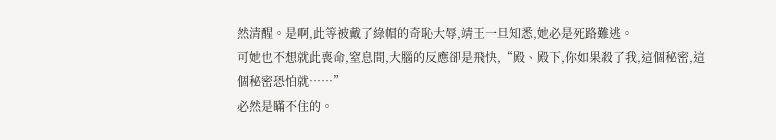然清醒。是啊,此等被戴了綠帽的奇恥大辱,靖王一旦知悉,她必是死路難逃。
可她也不想就此喪命,窒息間,大腦的反應卻是飛快,“殿、殿下,你如果殺了我,這個秘密,這個秘密恐怕就……”
必然是瞞不住的。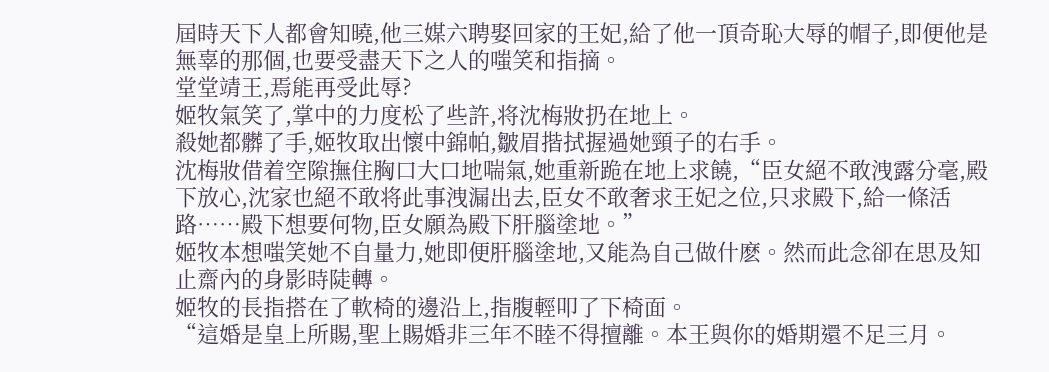屆時天下人都會知曉,他三媒六聘娶回家的王妃,給了他一頂奇恥大辱的帽子,即便他是無辜的那個,也要受盡天下之人的嗤笑和指摘。
堂堂靖王,焉能再受此辱?
姬牧氣笑了,掌中的力度松了些許,将沈梅妝扔在地上。
殺她都髒了手,姬牧取出懷中錦帕,皺眉揩拭握過她頸子的右手。
沈梅妝借着空隙撫住胸口大口地喘氣,她重新跪在地上求饒,“臣女絕不敢洩露分毫,殿下放心,沈家也絕不敢将此事洩漏出去,臣女不敢奢求王妃之位,只求殿下,給一條活路……殿下想要何物,臣女願為殿下肝腦塗地。”
姬牧本想嗤笑她不自量力,她即便肝腦塗地,又能為自己做什麽。然而此念卻在思及知止齋內的身影時陡轉。
姬牧的長指搭在了軟椅的邊沿上,指腹輕叩了下椅面。
“這婚是皇上所賜,聖上賜婚非三年不睦不得擅離。本王與你的婚期還不足三月。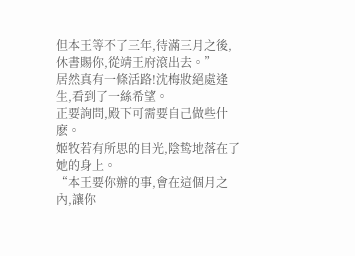但本王等不了三年,待滿三月之後,休書賜你,從靖王府滾出去。”
居然真有一條活路!沈梅妝絕處逢生,看到了一絲希望。
正要詢問,殿下可需要自己做些什麽。
姬牧若有所思的目光,陰鸷地落在了她的身上。
“本王要你辦的事,會在這個月之內,讓你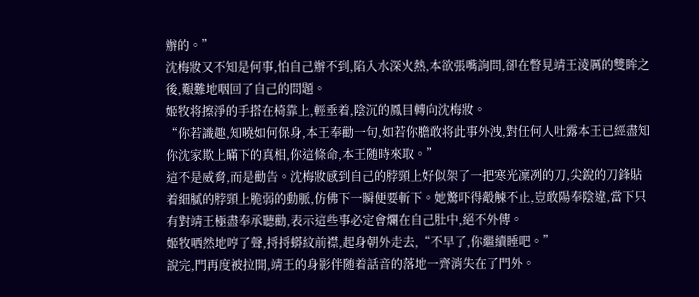辦的。”
沈梅妝又不知是何事,怕自己辦不到,陷入水深火熱,本欲張嘴詢問,卻在瞥見靖王淩厲的雙眸之後,艱難地咽回了自己的問題。
姬牧将擦淨的手搭在椅靠上,輕垂着,陰沉的鳳目轉向沈梅妝。
“你若識趣,知曉如何保身,本王奉勸一句,如若你膽敢将此事外洩,對任何人吐露本王已經盡知你沈家欺上瞞下的真相,你這條命,本王随時來取。”
這不是威脅,而是勸告。沈梅妝感到自己的脖頸上好似架了一把寒光凜冽的刀,尖銳的刀鋒貼着細膩的脖頸上脆弱的動脈,仿佛下一瞬便要斬下。她驚吓得觳觫不止,豈敢陽奉陰違,當下只有對靖王極盡奉承聽勸,表示這些事必定會爛在自己肚中,絕不外傳。
姬牧哂然地哼了聲,捋捋蟒紋前襟,起身朝外走去,“不早了,你繼續睡吧。”
說完,門再度被拉開,靖王的身影伴随着話音的落地一齊消失在了門外。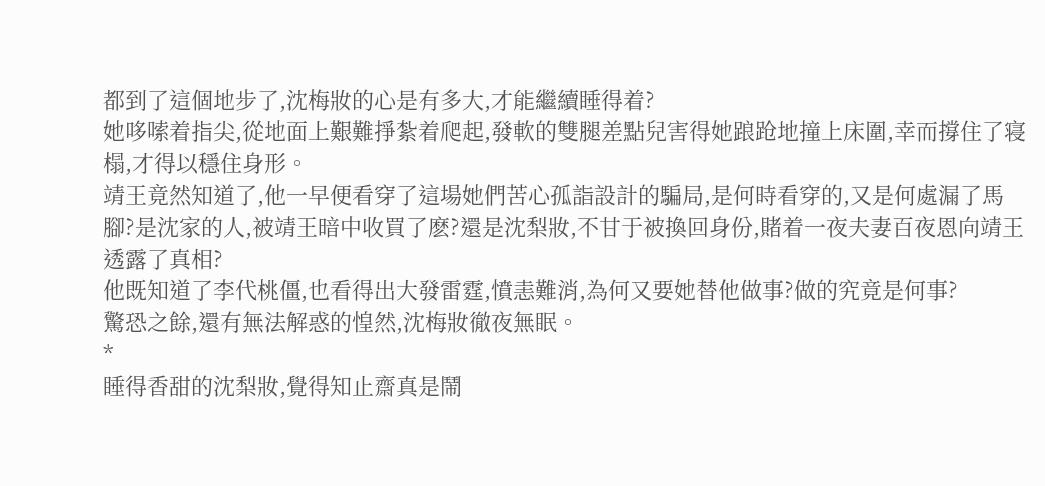都到了這個地步了,沈梅妝的心是有多大,才能繼續睡得着?
她哆嗦着指尖,從地面上艱難掙紮着爬起,發軟的雙腿差點兒害得她踉跄地撞上床圍,幸而撐住了寝榻,才得以穩住身形。
靖王竟然知道了,他一早便看穿了這場她們苦心孤詣設計的騙局,是何時看穿的,又是何處漏了馬腳?是沈家的人,被靖王暗中收買了麽?還是沈梨妝,不甘于被換回身份,賭着一夜夫妻百夜恩向靖王透露了真相?
他既知道了李代桃僵,也看得出大發雷霆,憤恚難消,為何又要她替他做事?做的究竟是何事?
驚恐之餘,還有無法解惑的惶然,沈梅妝徹夜無眠。
*
睡得香甜的沈梨妝,覺得知止齋真是鬧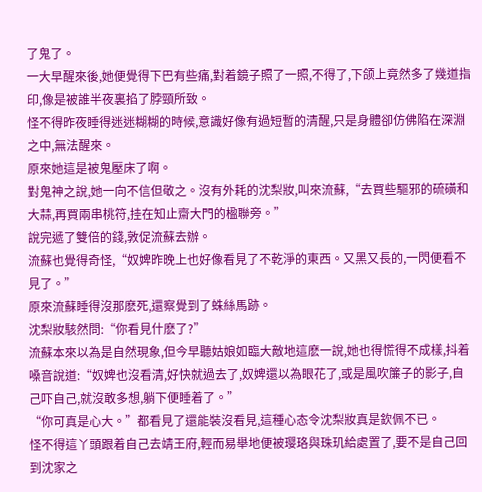了鬼了。
一大早醒來後,她便覺得下巴有些痛,對着鏡子照了一照,不得了,下颌上竟然多了幾道指印,像是被誰半夜裏掐了脖頸所致。
怪不得昨夜睡得迷迷糊糊的時候,意識好像有過短暫的清醒,只是身體卻仿佛陷在深淵之中,無法醒來。
原來她這是被鬼壓床了啊。
對鬼神之說,她一向不信但敬之。沒有外耗的沈梨妝,叫來流蘇,“去買些驅邪的硫磺和大蒜,再買兩串桃符,挂在知止齋大門的楹聯旁。”
說完遞了雙倍的錢,敦促流蘇去辦。
流蘇也覺得奇怪,“奴婢昨晚上也好像看見了不乾淨的東西。又黑又長的,一閃便看不見了。”
原來流蘇睡得沒那麽死,還察覺到了蛛絲馬跡。
沈梨妝駭然問:“你看見什麽了?”
流蘇本來以為是自然現象,但今早聽姑娘如臨大敵地這麽一說,她也得慌得不成樣,抖着嗓音說道:“奴婢也沒看清,好快就過去了,奴婢還以為眼花了,或是風吹簾子的影子,自己吓自己,就沒敢多想,躺下便睡着了。”
“你可真是心大。”都看見了還能裝沒看見,這種心态令沈梨妝真是欽佩不已。
怪不得這丫頭跟着自己去靖王府,輕而易舉地便被璎珞與珠玑給處置了,要不是自己回到沈家之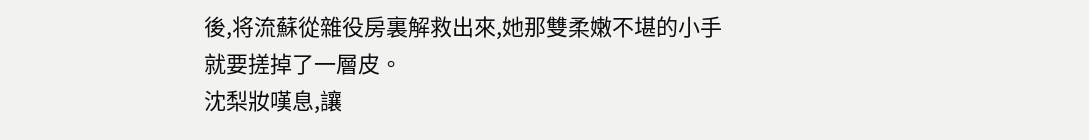後,将流蘇從雜役房裏解救出來,她那雙柔嫩不堪的小手就要搓掉了一層皮。
沈梨妝嘆息,讓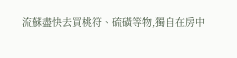流蘇盡快去買桃符、硫磺等物,獨自在房中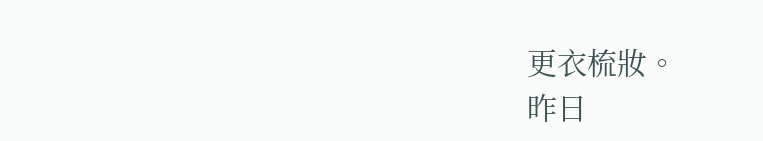更衣梳妝。
昨日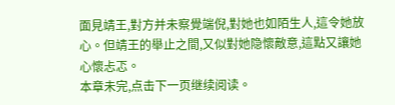面見靖王,對方并未察覺端倪,對她也如陌生人,這令她放心。但靖王的舉止之間,又似對她隐懷敵意,這點又讓她心懷忐忑。
本章未完,点击下一页继续阅读。